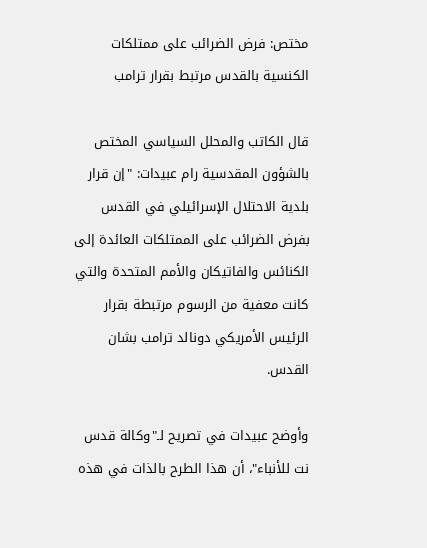مختص: فرض الضرائب على ممتلكات الكنسية بالقدس مرتبط بقرار ترامب

قال الكاتب والمحلل السياسي المختص بالشؤون المقدسية رام عبيدات: "إن قرار بلدية الاحتلال الإسرائيلي في القدس بفرض الضرائب على الممتلكات العائدة إلى الكنائس والفاتيكان والأمم المتحدة والتي كانت معفية من الرسوم مرتبطة بقرار الرئيس الأمريكي دونالد ترامب بشان القدس.

وأوضح عبيدات في تصريح لـ"وكالة قدس نت للأنباء"، أن هذا الطرح بالذات في هذه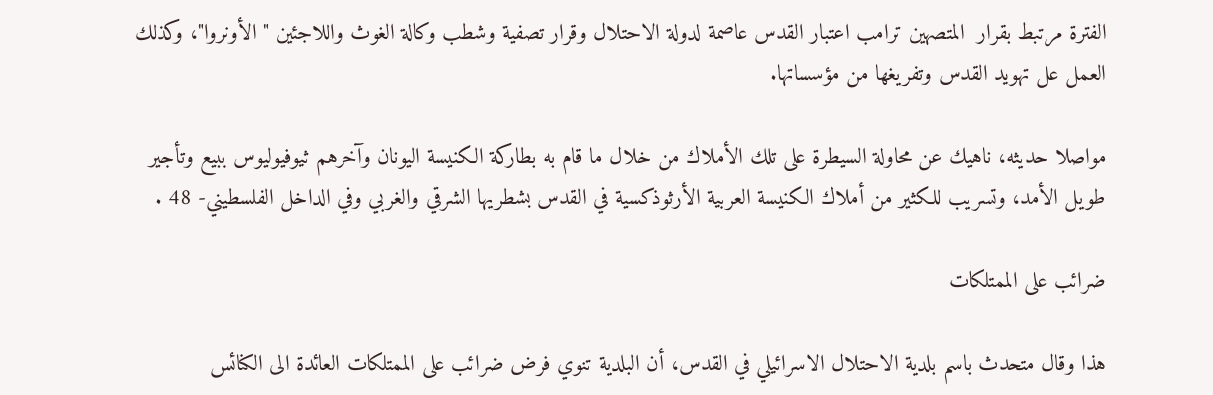الفترة مرتبط بقرار  المتصهين ترامب اعتبار القدس عاصمة لدولة الاحتلال وقرار تصفية وشطب وكالة الغوث واللاجئين " الأونروا"، وكذلك العمل عل تهويد القدس وتفريغها من مؤسساتها.

مواصلا حديثه، ناهيك عن محاولة السيطرة على تلك الأملاك من خلال ما قام به بطاركة الكنيسة اليونان وآخرهم ثيوفيوليوس ببيع وتأجير طويل الأمد، وتسريب للكثير من أملاك الكنيسة العربية الأرثوذكسية في القدس بشطريها الشرقي والغربي وفي الداخل الفلسطيني- 48 .

ضرائب على الممتلكات

هذا وقال متحدث باسم بلدية الاحتلال الاسرائيلي في القدس، أن البلدية تنوي فرض ضرائب على الممتلكات العائدة الى الكنائس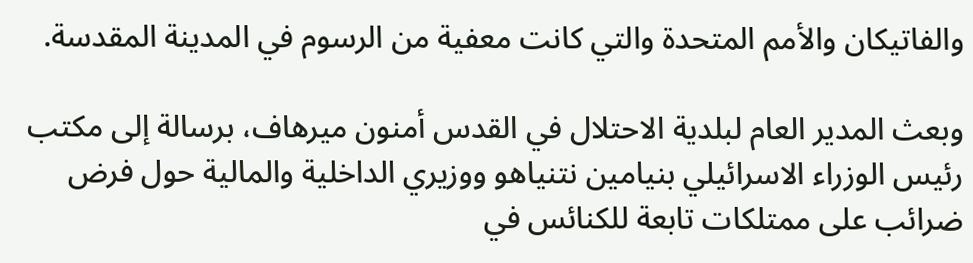والفاتيكان والأمم المتحدة والتي كانت معفية من الرسوم في المدينة المقدسة.

وبعث المدير العام لبلدية الاحتلال في القدس أمنون ميرهاف، برسالة إلى مكتب رئيس الوزراء الاسرائيلي بنيامين نتنياهو ووزيري الداخلية والمالية حول فرض ضرائب على ممتلكات تابعة للكنائس في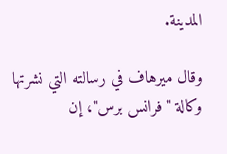المدينة.

وقال ميرهاف في رسالته التي نشرتها وكالة "فرانس برس"، إن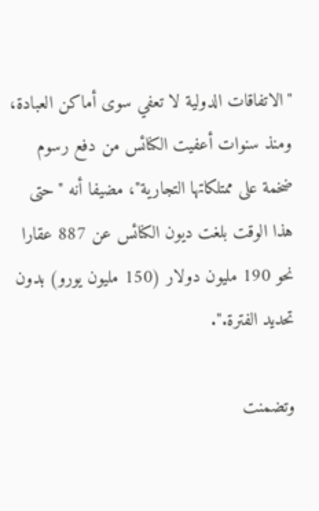"الاتفاقات الدولية لا تعفي سوى أماكن العبادة، ومنذ سنوات أعفيت الكنائس من دفع رسوم ضخمة على ممتلكاتها التجارية"، مضيفا أنه "حتى هذا الوقت بلغت ديون الكنائس عن 887 عقارا نحو 190 مليون دولار (150 مليون يورو) بدون تحديد الفترة.".

وتضمنت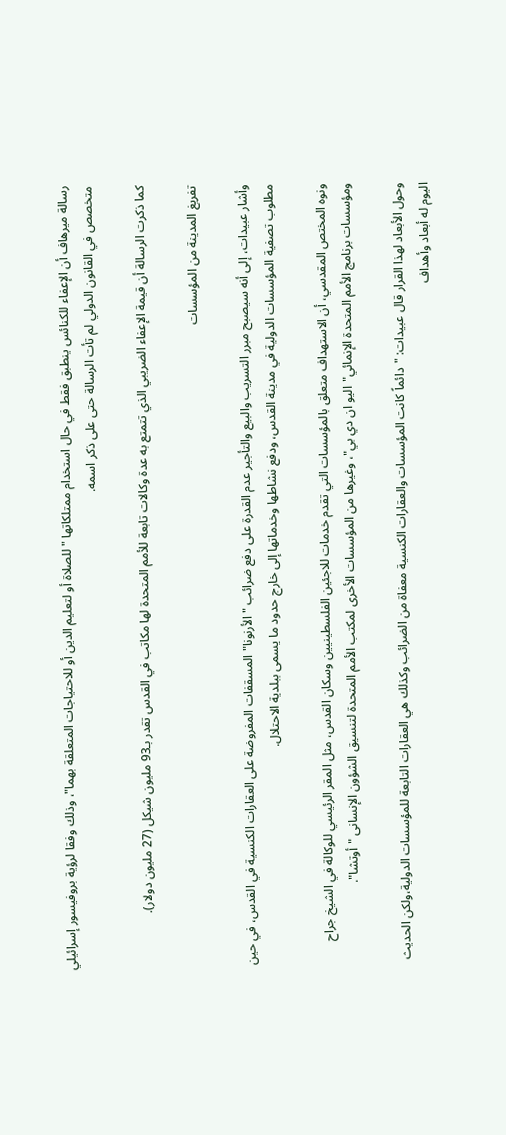رسالة ميرهاف أن الإعفاء للكنائس ينطبق فقط في حال استخدام ممتلكاتها "للصلاة أو لتعليم الدين أو للاحتياجات المتعلقة بهما"، وذلك وفقا لرؤية بروفيسور إسرائيلي متخصص في القانون الدولي لم تأت الرسالة حتى على ذكر اسمه.

كما ذكرت الرسالة أن قيمة الإعفاء الضريبي الذي تتمتع به عدة وكالات تابعة للأمم المتحدة لها مكاتب في القدس تقدر بـ93 مليون شيكل (27 مليون دولار).

تفريغ المدينة من المؤسسات

وأشار عبيدات، إلى أنه سيصبح مبرر التسريب والبيع والتأجير عدم القدرة على دفع ضرائب " الأرنونا" المسقفات المفروضة على العقارات الكنسية في القدس، في حين مطلوب تصفية المؤسسات الدولية في مدينة القدس، ودفع نشاطها وخدماتها إلى خارج حدود ما يسمى ببلدية الاحتلال.

ونوه المختص المقدسي، أن الاستهداف متعلق بالمؤسسات التي تقدم خدمات للاجئين الفلسطينيين وسكان القدس، مثل المقر الرئيسي للوكالة في الشيخ جراح ومؤسسات برنامج الأمم المتحدة الإنمائي"اليو ان دي بي"، وغيرها من المؤسسات الأخرى لمكتب الأمم المتحدة لتنسيق الشؤون الإنسانى "أوتشا".

وحول الأبعاد لهذا القرار قال عبيدات: "دائماً كانت المؤسسات والعقارات الكنسية معفاة من الضرائب وكذلك هي العقارات التابعة للمؤسسات الدولية،ولكن الحديث اليوم له أبعاد وأهداف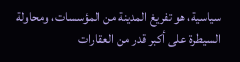سياسية، هو تفريغ المدينة من المؤسسات، ومحاولة السيطرة على أكبر قدر من العقارات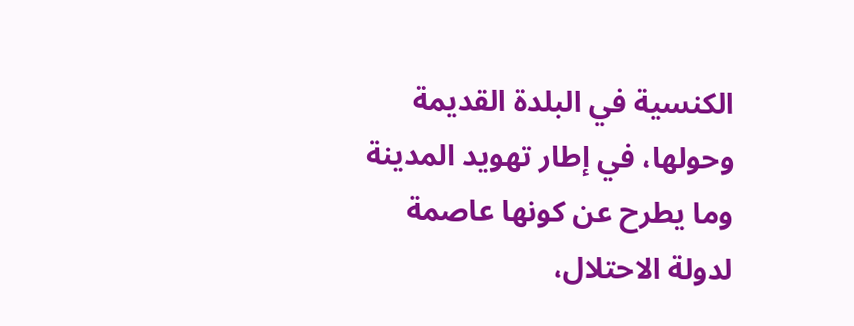الكنسية في البلدة القديمة وحولها، في إطار تهويد المدينة وما يطرح عن كونها عاصمة لدولة الاحتلال،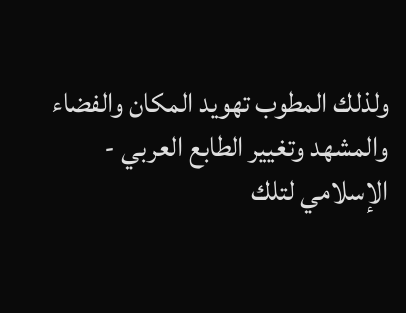ولذلك المطوب تهويد المكان والفضاء والمشهد وتغيير الطابع العربي - الإسلامي لتلك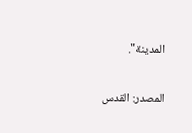المدينة".

المصدر: القدس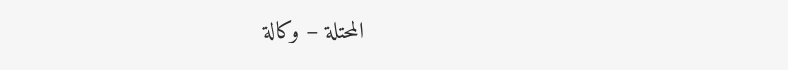المحتلة – وكالة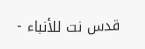قدس نت للأنباء -